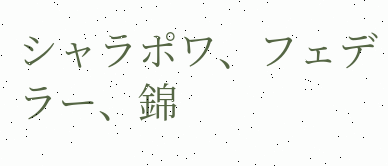シャラポワ、フェデラー、錦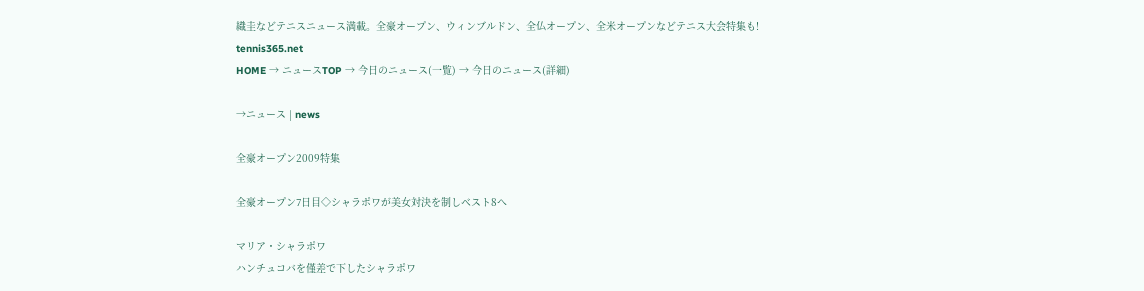織圭などテニスニュース満載。全豪オープン、ウィンブルドン、全仏オープン、全米オープンなどテニス大会特集も!
tennis365.net
HOME → ニュースTOP → 今日のニュース(一覧) → 今日のニュース(詳細)

→ニュース | news

全豪オープン2009特集

全豪オープン7日目◇シャラポワが美女対決を制しベスト8へ

マリア・シャラポワ
ハンチュコバを僅差で下したシャラポワ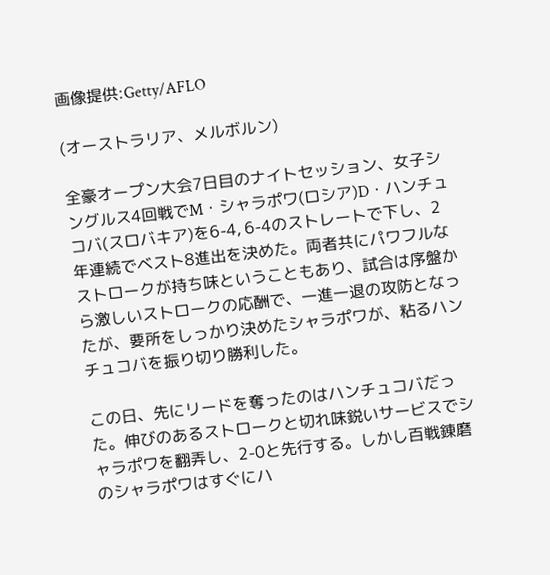画像提供:Getty/AFLO

(オーストラリア、メルボルン)

全豪オープン大会7日目のナイトセッション、女子シングルス4回戦でM・シャラポワ(ロシア)D・ハンチュコバ(スロバキア)を6-4, 6-4のストレートで下し、2年連続でベスト8進出を決めた。両者共にパワフルなストロークが持ち味ということもあり、試合は序盤から激しいストロークの応酬で、一進一退の攻防となったが、要所をしっかり決めたシャラポワが、粘るハンチュコバを振り切り勝利した。

この日、先にリードを奪ったのはハンチュコバだった。伸びのあるストロークと切れ味鋭いサービスでシャラポワを翻弄し、2-0と先行する。しかし百戦錬磨のシャラポワはすぐにハ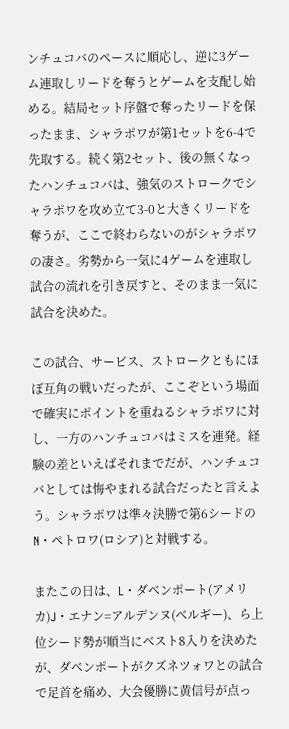ンチュコバのペースに順応し、逆に3ゲーム連取しリードを奪うとゲームを支配し始める。結局セット序盤で奪ったリードを保ったまま、シャラポワが第1セットを6-4で先取する。続く第2セット、後の無くなったハンチュコバは、強気のストロークでシャラポワを攻め立て3-0と大きくリードを奪うが、ここで終わらないのがシャラポワの凄さ。劣勢から一気に4ゲームを連取し試合の流れを引き戻すと、そのまま一気に試合を決めた。

この試合、サービス、ストロークともにほぼ互角の戦いだったが、ここぞという場面で確実にポイントを重ねるシャラポワに対し、一方のハンチュコバはミスを連発。経験の差といえばそれまでだが、ハンチュコバとしては悔やまれる試合だったと言えよう。シャラポワは準々決勝で第6シードのN・ペトロワ(ロシア)と対戦する。

またこの日は、L・ダベンポート(アメリカ)J・エナン=アルデンヌ(ベルギー)、ら上位シード勢が順当にベスト8入りを決めたが、ダベンポートがクズネツォワとの試合で足首を痛め、大会優勝に黄信号が点っ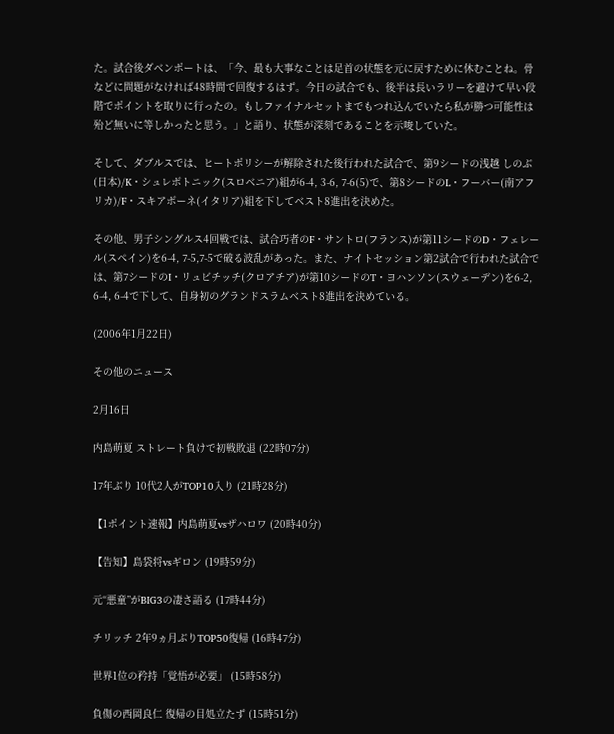た。試合後ダベンポートは、「今、最も大事なことは足首の状態を元に戻すために休むことね。骨などに問題がなければ48時間で回復するはず。今日の試合でも、後半は長いラリーを避けて早い段階でポイントを取りに行ったの。もしファイナルセットまでもつれ込んでいたら私が勝つ可能性は殆ど無いに等しかったと思う。」と語り、状態が深刻であることを示唆していた。

そして、ダブルスでは、ヒートポリシーが解除された後行われた試合で、第9シードの浅越 しのぶ(日本)/K・シュレボトニック(スロベニア)組が6-4, 3-6, 7-6(5)で、第8シードのL・フーバー(南アフリカ)/F・スキアボーネ(イタリア)組を下してベスト8進出を決めた。

その他、男子シングルス4回戦では、試合巧者のF・サントロ(フランス)が第11シードのD・フェレール(スペイン)を6-4, 7-5,7-5で破る波乱があった。また、ナイトセッション第2試合で行われた試合では、第7シードのI・リュビチッチ(クロアチア)が第10シードのT・ヨハンソン(スウェーデン)を6-2, 6-4, 6-4で下して、自身初のグランドスラムベスト8進出を決めている。

(2006年1月22日)

その他のニュース

2月16日

内島萌夏 ストレート負けで初戦敗退 (22時07分)

17年ぶり 10代2人がTOP10入り (21時28分)

【1ポイント速報】内島萌夏vsザハロワ (20時40分)

【告知】島袋将vsギロン (19時59分)

元“悪童”がBIG3の凄さ語る (17時44分)

チリッチ 2年9ヵ月ぶりTOP50復帰 (16時47分)

世界1位の矜持「覚悟が必要」 (15時58分)

負傷の西岡良仁 復帰の目処立たず (15時51分)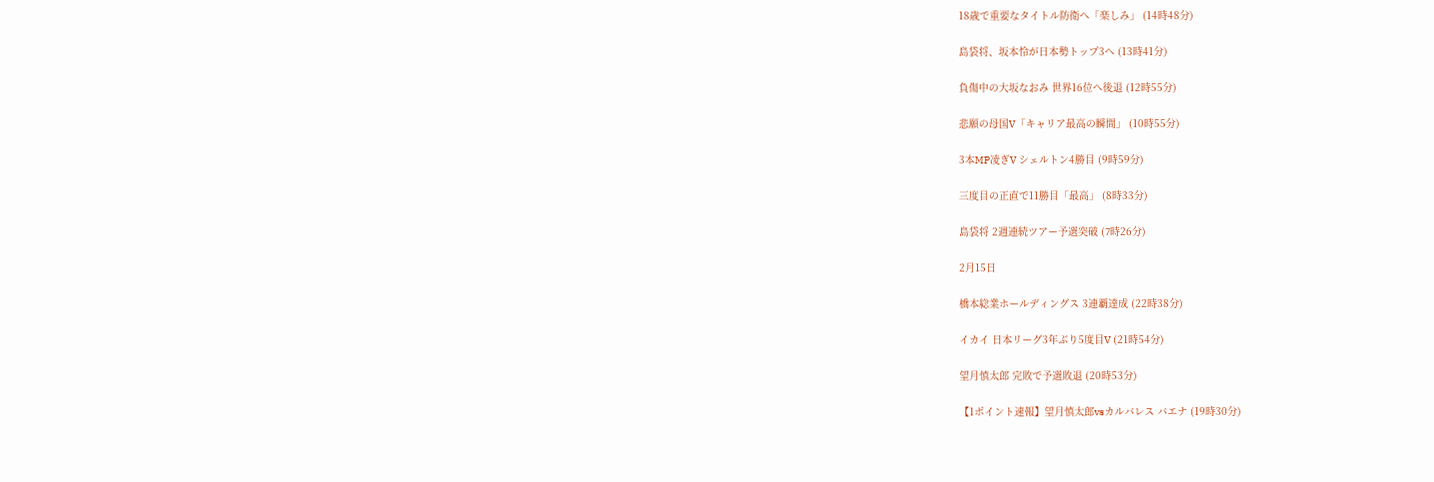18歳で重要なタイトル防衛へ「楽しみ」 (14時48分)

島袋将、坂本怜が日本勢トップ3へ (13時41分)

負傷中の大坂なおみ 世界16位へ後退 (12時55分)

悲願の母国V「キャリア最高の瞬間」 (10時55分)

3本MP凌ぎV シェルトン4勝目 (9時59分)

三度目の正直で11勝目「最高」 (8時33分)

島袋将 2週連続ツアー予選突破 (7時26分)

2月15日

橋本総業ホールディングス 3連覇達成 (22時38分)

イカイ 日本リーグ3年ぶり5度目V (21時54分)

望月慎太郎 完敗で予選敗退 (20時53分)

【1ポイント速報】望月慎太郎vsカルバレス バエナ (19時30分)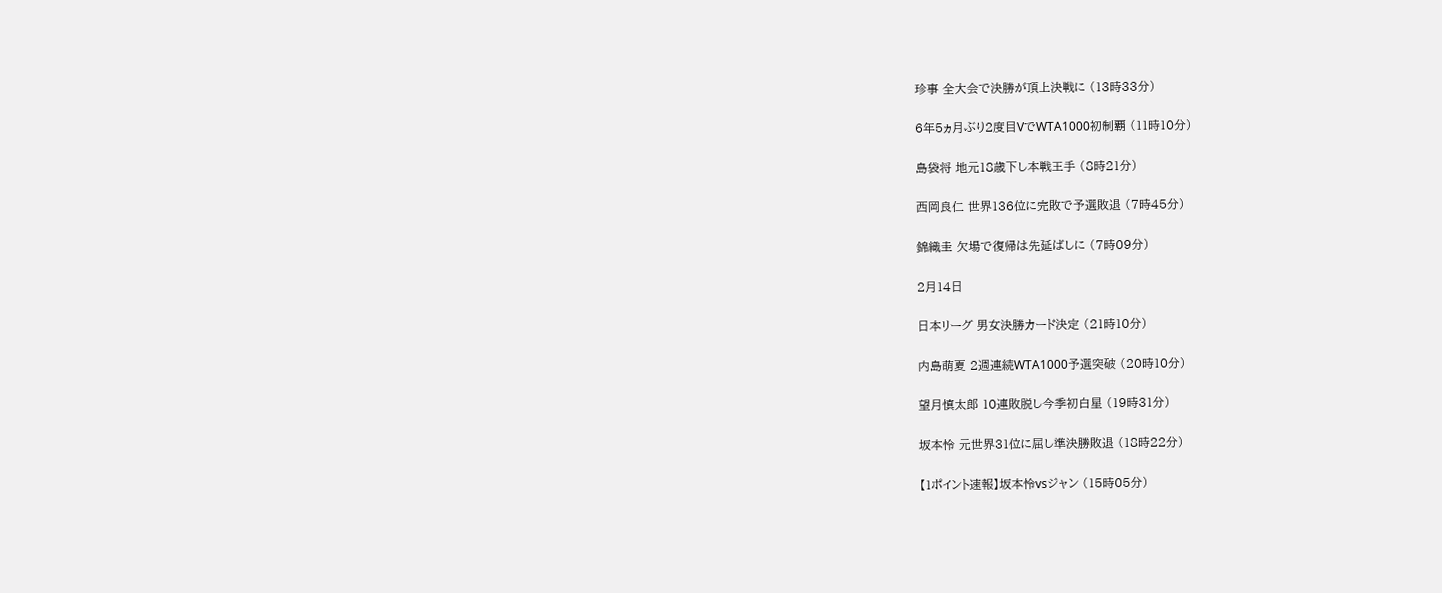珍事 全大会で決勝が頂上決戦に (13時33分)

6年5ヵ月ぶり2度目VでWTA1000初制覇 (11時10分)

島袋将 地元18歳下し本戦王手 (8時21分)

西岡良仁 世界136位に完敗で予選敗退 (7時45分)

錦織圭 欠場で復帰は先延ばしに (7時09分)

2月14日

日本リーグ 男女決勝カード決定 (21時10分)

内島萌夏 2週連続WTA1000予選突破 (20時10分)

望月慎太郎 10連敗脱し今季初白星 (19時31分)

坂本怜 元世界31位に屈し準決勝敗退 (18時22分)

【1ポイント速報】坂本怜vsジャン (15時05分)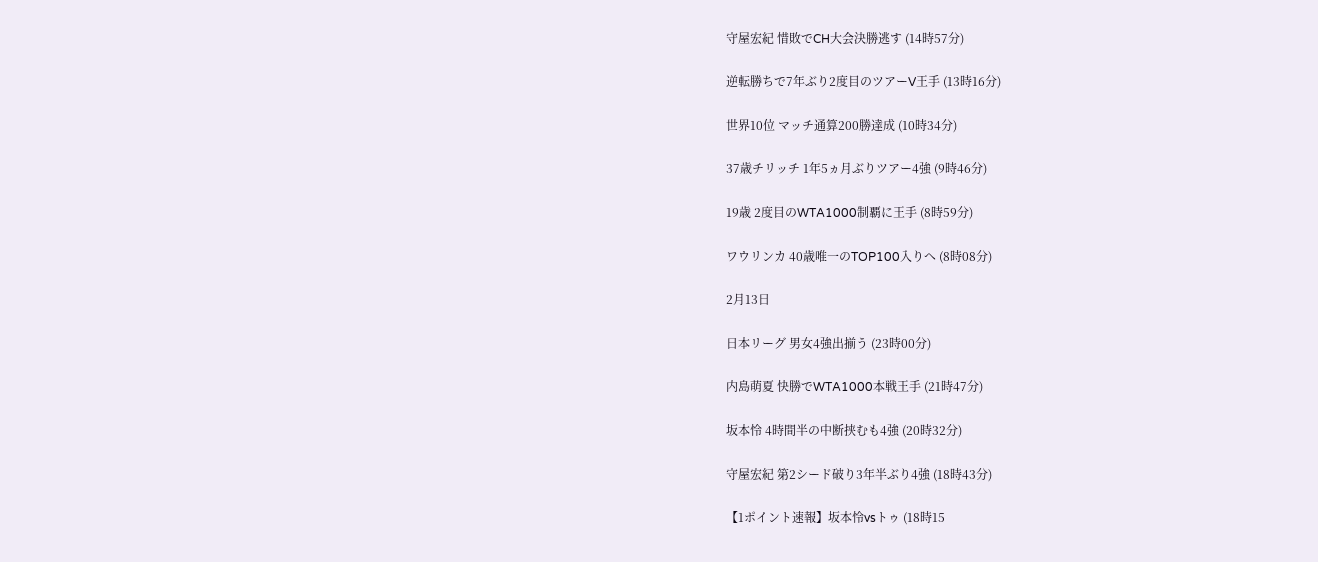守屋宏紀 惜敗でCH大会決勝逃す (14時57分)

逆転勝ちで7年ぶり2度目のツアーV王手 (13時16分)

世界10位 マッチ通算200勝達成 (10時34分)

37歳チリッチ 1年5ヵ月ぶりツアー4強 (9時46分)

19歳 2度目のWTA1000制覇に王手 (8時59分)

ワウリンカ 40歳唯一のTOP100入りへ (8時08分)

2月13日

日本リーグ 男女4強出揃う (23時00分)

内島萌夏 快勝でWTA1000本戦王手 (21時47分)

坂本怜 4時間半の中断挟むも4強 (20時32分)

守屋宏紀 第2シード破り3年半ぶり4強 (18時43分)

【1ポイント速報】坂本怜vsトゥ (18時15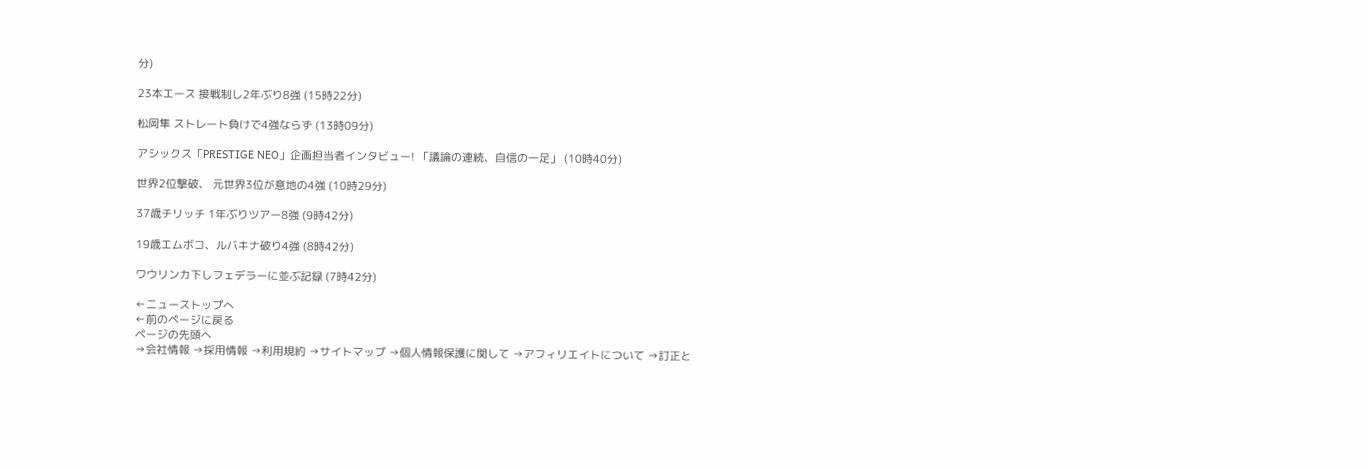分)

23本エース 接戦制し2年ぶり8強 (15時22分)

松岡隼 ストレート負けで4強ならず (13時09分)

アシックス「PRESTIGE NEO」企画担当者インタビュー! 「議論の連続、自信の一足」 (10時40分)

世界2位撃破、 元世界3位が意地の4強 (10時29分)

37歳チリッチ 1年ぶりツアー8強 (9時42分)

19歳エムボコ、ルバキナ破り4強 (8時42分)

ワウリンカ下しフェデラーに並ぶ記録 (7時42分)

←ニューストップへ
←前のページに戻る
ページの先頭へ
→会社情報 →採用情報 →利用規約 →サイトマップ →個人情報保護に関して →アフィリエイトについて →訂正と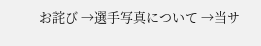お詫び →選手写真について →当サ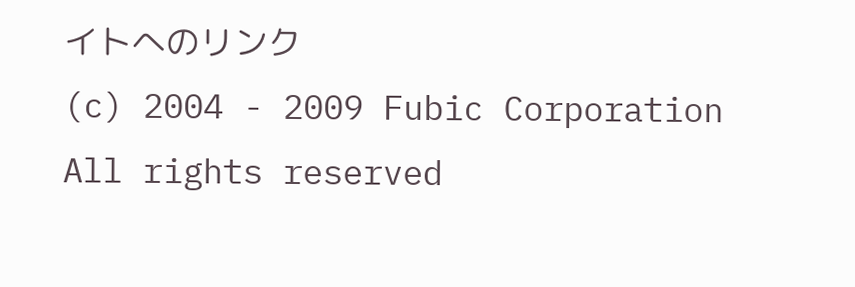イトへのリンク
(c) 2004 - 2009 Fubic Corporation All rights reserved